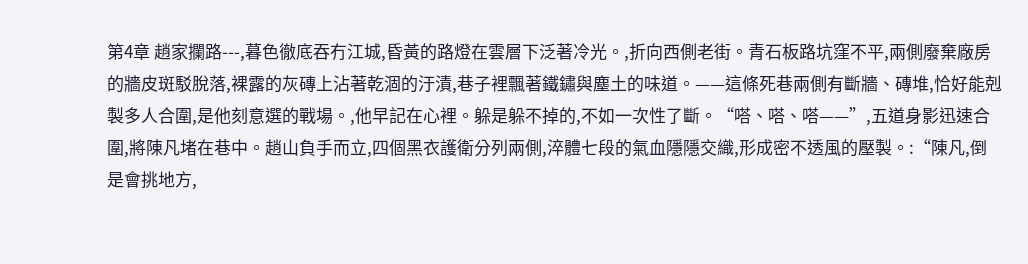第4章 趙家攔路---,暮色徹底吞冇江城,昏黃的路燈在雲層下泛著冷光。,折向西側老街。青石板路坑窪不平,兩側廢棄廠房的牆皮斑駁脫落,裸露的灰磚上沾著乾涸的汙漬,巷子裡飄著鐵鏽與塵土的味道。——這條死巷兩側有斷牆、磚堆,恰好能剋製多人合圍,是他刻意選的戰場。,他早記在心裡。躲是躲不掉的,不如一次性了斷。“嗒、嗒、嗒——”,五道身影迅速合圍,將陳凡堵在巷中。趙山負手而立,四個黑衣護衛分列兩側,淬體七段的氣血隱隱交織,形成密不透風的壓製。:“陳凡,倒是會挑地方,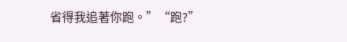省得我追著你跑。”“跑?”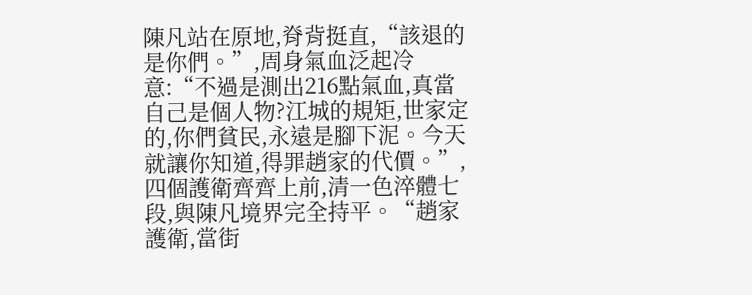陳凡站在原地,脊背挺直,“該退的是你們。”,周身氣血泛起冷意:“不過是測出216點氣血,真當自己是個人物?江城的規矩,世家定的,你們貧民,永遠是腳下泥。今天就讓你知道,得罪趙家的代價。”,四個護衛齊齊上前,清一色淬體七段,與陳凡境界完全持平。“趙家護衛,當街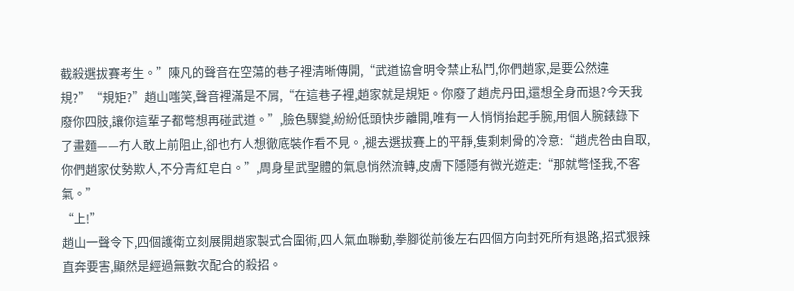截殺選拔賽考生。”陳凡的聲音在空蕩的巷子裡清晰傳開,“武道協會明令禁止私鬥,你們趙家,是要公然違規?”“規矩?”趙山嗤笑,聲音裡滿是不屑,“在這巷子裡,趙家就是規矩。你廢了趙虎丹田,還想全身而退?今天我廢你四肢,讓你這輩子都彆想再碰武道。”,臉色驟變,紛紛低頭快步離開,唯有一人悄悄抬起手腕,用個人腕錶錄下了畫麵——冇人敢上前阻止,卻也冇人想徹底裝作看不見。,褪去選拔賽上的平靜,隻剩刺骨的冷意:“趙虎咎由自取,你們趙家仗勢欺人,不分青紅皂白。”,周身星武聖體的氣息悄然流轉,皮膚下隱隱有微光遊走:“那就彆怪我,不客氣。”
“上!”
趙山一聲令下,四個護衛立刻展開趙家製式合圍術,四人氣血聯動,拳腳從前後左右四個方向封死所有退路,招式狠辣直奔要害,顯然是經過無數次配合的殺招。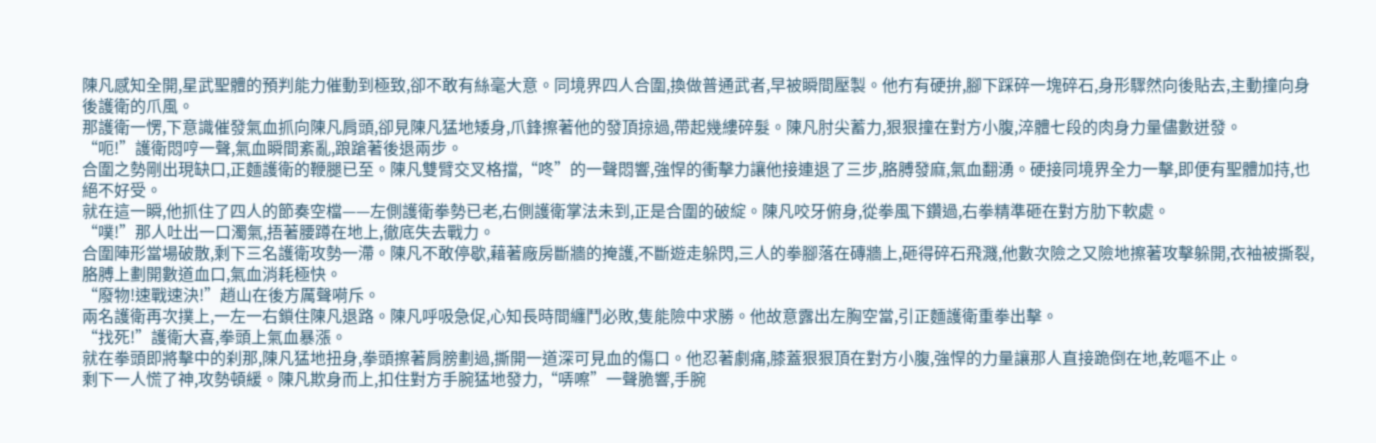陳凡感知全開,星武聖體的預判能力催動到極致,卻不敢有絲毫大意。同境界四人合圍,換做普通武者,早被瞬間壓製。他冇有硬拚,腳下踩碎一塊碎石,身形驟然向後貼去,主動撞向身後護衛的爪風。
那護衛一愣,下意識催發氣血抓向陳凡肩頭,卻見陳凡猛地矮身,爪鋒擦著他的發頂掠過,帶起幾縷碎髮。陳凡肘尖蓄力,狠狠撞在對方小腹,淬體七段的肉身力量儘數迸發。
“呃!”護衛悶哼一聲,氣血瞬間紊亂,踉蹌著後退兩步。
合圍之勢剛出現缺口,正麵護衛的鞭腿已至。陳凡雙臂交叉格擋,“咚”的一聲悶響,強悍的衝擊力讓他接連退了三步,胳膊發麻,氣血翻湧。硬接同境界全力一擊,即便有聖體加持,也絕不好受。
就在這一瞬,他抓住了四人的節奏空檔——左側護衛拳勢已老,右側護衛掌法未到,正是合圍的破綻。陳凡咬牙俯身,從拳風下鑽過,右拳精準砸在對方肋下軟處。
“噗!”那人吐出一口濁氣,捂著腰蹲在地上,徹底失去戰力。
合圍陣形當場破散,剩下三名護衛攻勢一滯。陳凡不敢停歇,藉著廠房斷牆的掩護,不斷遊走躲閃,三人的拳腳落在磚牆上,砸得碎石飛濺,他數次險之又險地擦著攻擊躲開,衣袖被撕裂,胳膊上劃開數道血口,氣血消耗極快。
“廢物!速戰速決!”趙山在後方厲聲嗬斥。
兩名護衛再次撲上,一左一右鎖住陳凡退路。陳凡呼吸急促,心知長時間纏鬥必敗,隻能險中求勝。他故意露出左胸空當,引正麵護衛重拳出擊。
“找死!”護衛大喜,拳頭上氣血暴漲。
就在拳頭即將擊中的刹那,陳凡猛地扭身,拳頭擦著肩膀劃過,撕開一道深可見血的傷口。他忍著劇痛,膝蓋狠狠頂在對方小腹,強悍的力量讓那人直接跪倒在地,乾嘔不止。
剩下一人慌了神,攻勢頓緩。陳凡欺身而上,扣住對方手腕猛地發力,“哢嚓”一聲脆響,手腕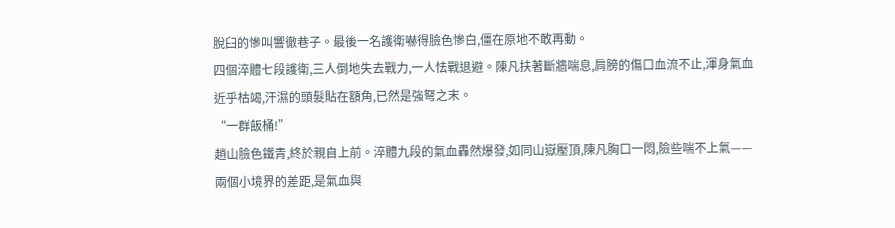脫臼的慘叫響徹巷子。最後一名護衛嚇得臉色慘白,僵在原地不敢再動。
四個淬體七段護衛,三人倒地失去戰力,一人怯戰退避。陳凡扶著斷牆喘息,肩膀的傷口血流不止,渾身氣血近乎枯竭,汗濕的頭髮貼在額角,已然是強弩之末。
“一群飯桶!”
趙山臉色鐵青,終於親自上前。淬體九段的氣血轟然爆發,如同山嶽壓頂,陳凡胸口一悶,險些喘不上氣——兩個小境界的差距,是氣血與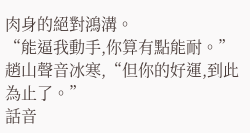肉身的絕對鴻溝。
“能逼我動手,你算有點能耐。”趙山聲音冰寒,“但你的好運,到此為止了。”
話音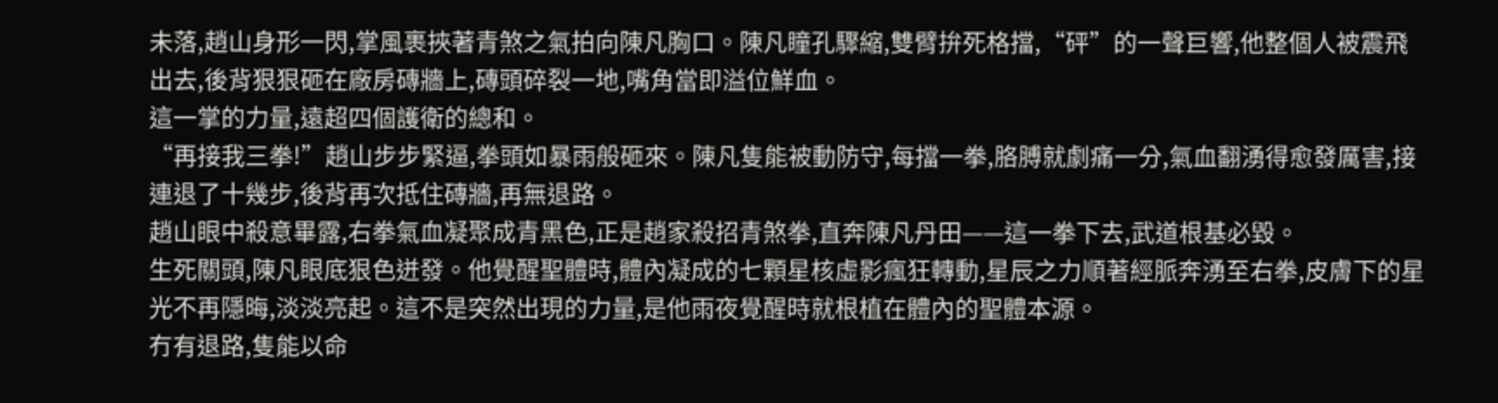未落,趙山身形一閃,掌風裹挾著青煞之氣拍向陳凡胸口。陳凡瞳孔驟縮,雙臂拚死格擋,“砰”的一聲巨響,他整個人被震飛出去,後背狠狠砸在廠房磚牆上,磚頭碎裂一地,嘴角當即溢位鮮血。
這一掌的力量,遠超四個護衛的總和。
“再接我三拳!”趙山步步緊逼,拳頭如暴雨般砸來。陳凡隻能被動防守,每擋一拳,胳膊就劇痛一分,氣血翻湧得愈發厲害,接連退了十幾步,後背再次抵住磚牆,再無退路。
趙山眼中殺意畢露,右拳氣血凝聚成青黑色,正是趙家殺招青煞拳,直奔陳凡丹田——這一拳下去,武道根基必毀。
生死關頭,陳凡眼底狠色迸發。他覺醒聖體時,體內凝成的七顆星核虛影瘋狂轉動,星辰之力順著經脈奔湧至右拳,皮膚下的星光不再隱晦,淡淡亮起。這不是突然出現的力量,是他雨夜覺醒時就根植在體內的聖體本源。
冇有退路,隻能以命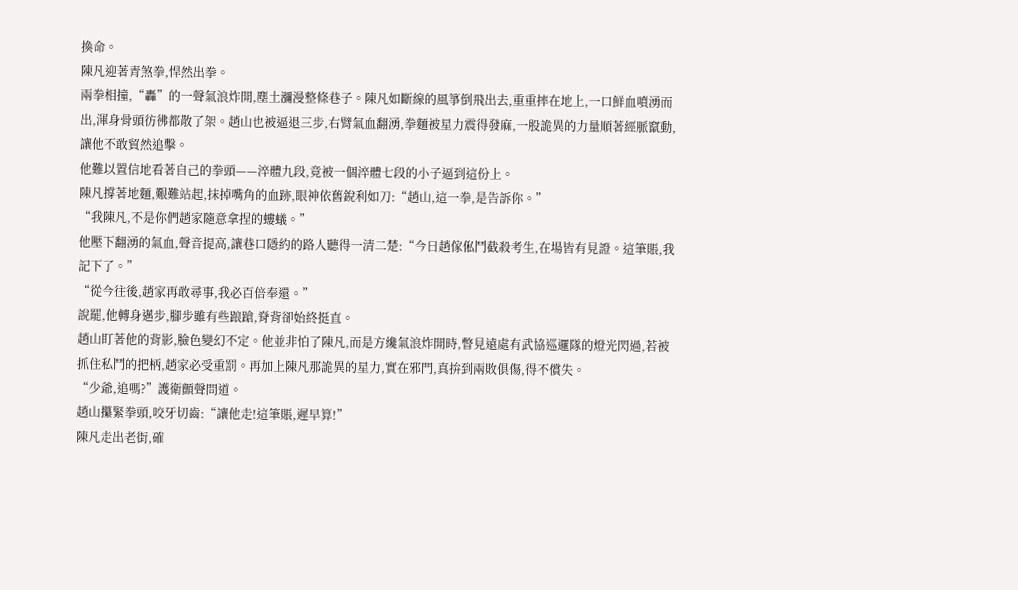換命。
陳凡迎著青煞拳,悍然出拳。
兩拳相撞,“轟”的一聲氣浪炸開,塵土瀰漫整條巷子。陳凡如斷線的風箏倒飛出去,重重摔在地上,一口鮮血噴湧而出,渾身骨頭彷彿都散了架。趙山也被逼退三步,右臂氣血翻湧,拳麵被星力震得發麻,一股詭異的力量順著經脈竄動,讓他不敢貿然追擊。
他難以置信地看著自己的拳頭——淬體九段,竟被一個淬體七段的小子逼到這份上。
陳凡撐著地麵,艱難站起,抹掉嘴角的血跡,眼神依舊銳利如刀:“趙山,這一拳,是告訴你。”
“我陳凡,不是你們趙家隨意拿捏的螻蟻。”
他壓下翻湧的氣血,聲音提高,讓巷口隱約的路人聽得一清二楚:“今日趙傢俬鬥截殺考生,在場皆有見證。這筆賬,我記下了。”
“從今往後,趙家再敢尋事,我必百倍奉還。”
說罷,他轉身邁步,腳步雖有些踉蹌,脊背卻始終挺直。
趙山盯著他的背影,臉色變幻不定。他並非怕了陳凡,而是方纔氣浪炸開時,瞥見遠處有武協巡邏隊的燈光閃過,若被抓住私鬥的把柄,趙家必受重罰。再加上陳凡那詭異的星力,實在邪門,真拚到兩敗俱傷,得不償失。
“少爺,追嗎?”護衛顫聲問道。
趙山攥緊拳頭,咬牙切齒:“讓他走!這筆賬,遲早算!”
陳凡走出老街,確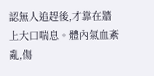認無人追趕後,才靠在牆上大口喘息。體內氣血紊亂,傷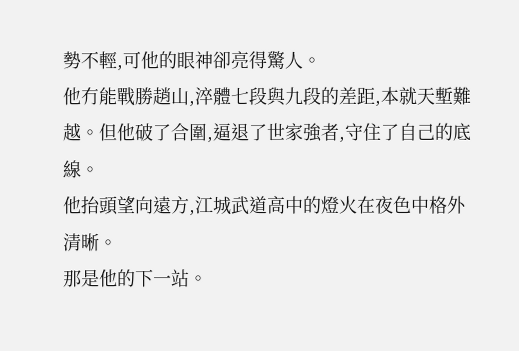勢不輕,可他的眼神卻亮得驚人。
他冇能戰勝趙山,淬體七段與九段的差距,本就天塹難越。但他破了合圍,逼退了世家強者,守住了自己的底線。
他抬頭望向遠方,江城武道高中的燈火在夜色中格外清晰。
那是他的下一站。